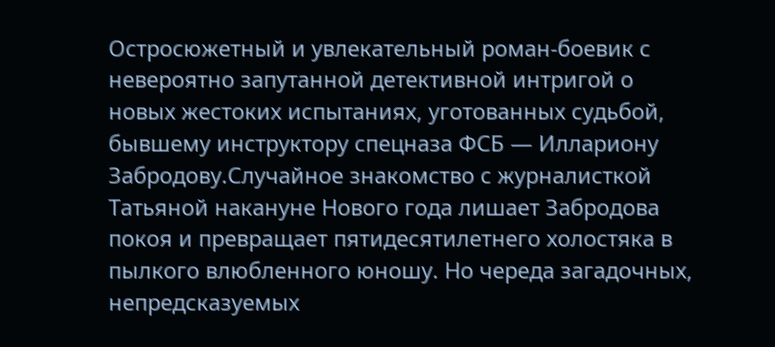Остросюжетный и увлекательный роман-боевик с невероятно запутанной детективной интригой о новых жестоких испытаниях, уготованных судьбой, бывшему инструктору спецназа ФСБ — Иллариону Забродову.Случайное знакомство с журналисткой Татьяной накануне Нового года лишает Забродова покоя и превращает пятидесятилетнего холостяка в пылкого влюбленного юношу. Но череда загадочных, непредсказуемых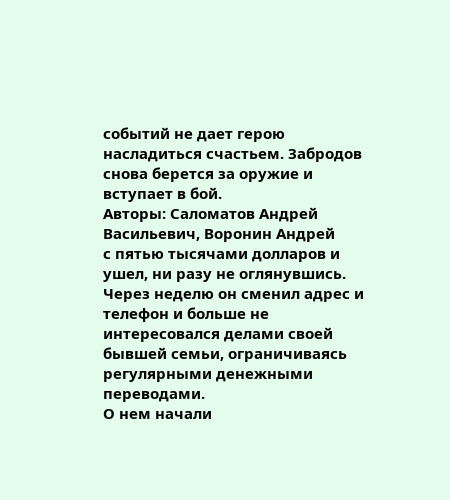событий не дает герою насладиться счастьем. Забродов снова берется за оружие и вступает в бой.
Авторы: Саломатов Андрей Васильевич, Воронин Андрей
с пятью тысячами долларов и ушел, ни разу не оглянувшись. Через неделю он сменил адрес и телефон и больше не интересовался делами своей бывшей семьи, ограничиваясь регулярными денежными переводами.
О нем начали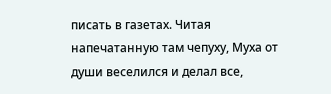писать в газетах. Читая напечатанную там чепуху, Муха от души веселился и делал все,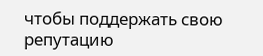чтобы поддержать свою репутацию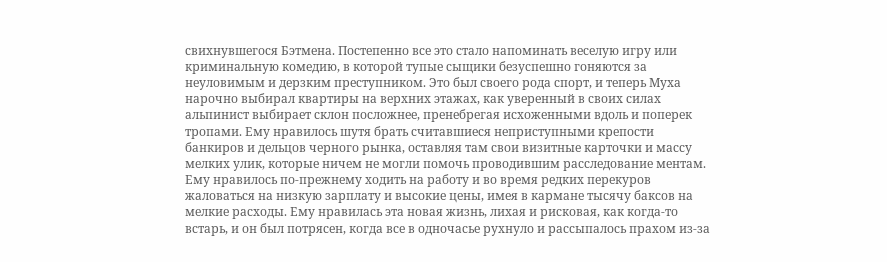свихнувшегося Бэтмена. Постепенно все это стало напоминать веселую игру или криминальную комедию, в которой тупые сыщики безуспешно гоняются за неуловимым и дерзким преступником. Это был своего рода спорт, и теперь Муха нарочно выбирал квартиры на верхних этажах, как уверенный в своих силах альпинист выбирает склон посложнее, пренебрегая исхоженными вдоль и поперек тропами. Ему нравилось шутя брать считавшиеся неприступными крепости банкиров и дельцов черного рынка, оставляя там свои визитные карточки и массу мелких улик, которые ничем не могли помочь проводившим расследование ментам. Ему нравилось по-прежнему ходить на работу и во время редких перекуров жаловаться на низкую зарплату и высокие цены, имея в кармане тысячу баксов на мелкие расходы. Ему нравилась эта новая жизнь, лихая и рисковая, как когда-то встарь, и он был потрясен, когда все в одночасье рухнуло и рассыпалось прахом из-за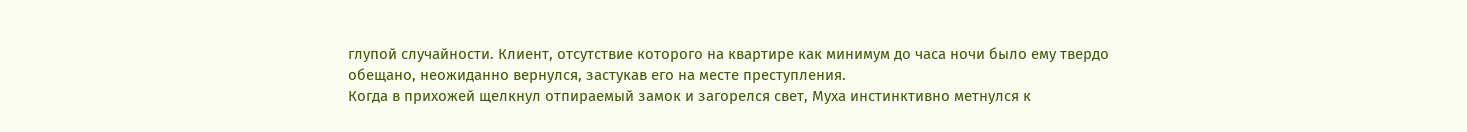глупой случайности. Клиент, отсутствие которого на квартире как минимум до часа ночи было ему твердо обещано, неожиданно вернулся, застукав его на месте преступления.
Когда в прихожей щелкнул отпираемый замок и загорелся свет, Муха инстинктивно метнулся к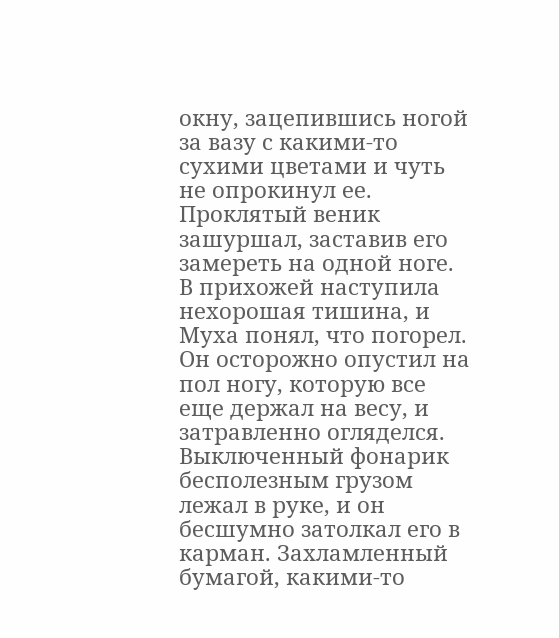окну, зацепившись ногой за вазу с какими-то сухими цветами и чуть не опрокинул ее. Проклятый веник зашуршал, заставив его замереть на одной ноге. В прихожей наступила нехорошая тишина, и Муха понял, что погорел.
Он осторожно опустил на пол ногу, которую все еще держал на весу, и затравленно огляделся. Выключенный фонарик бесполезным грузом лежал в руке, и он бесшумно затолкал его в карман. Захламленный бумагой, какими-то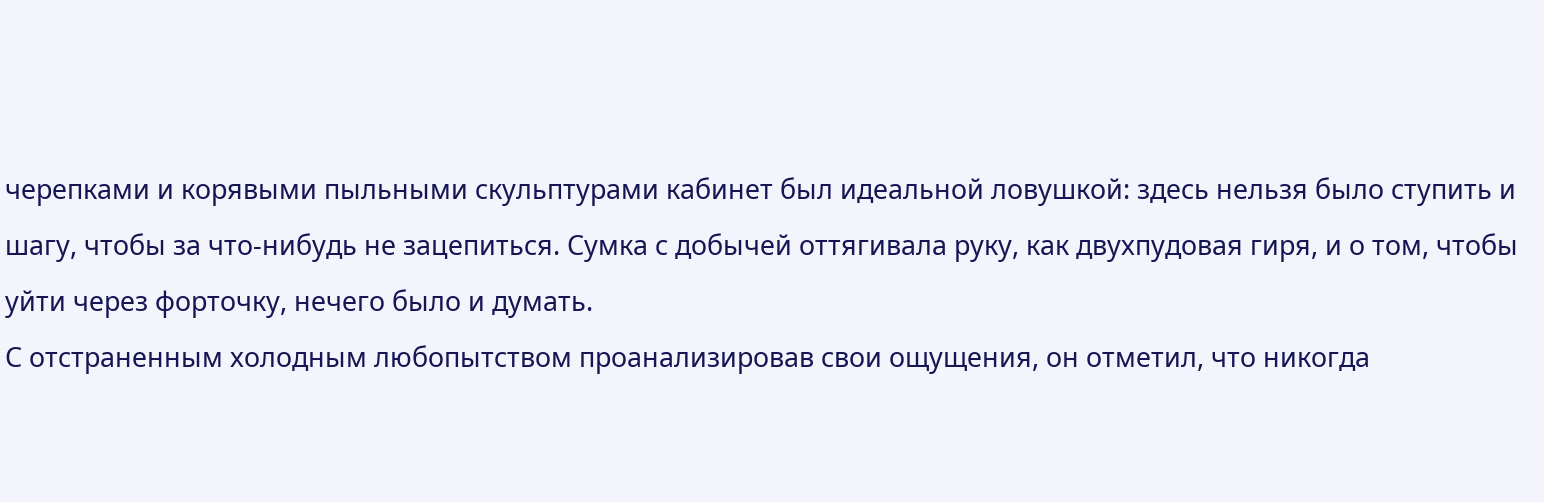черепками и корявыми пыльными скульптурами кабинет был идеальной ловушкой: здесь нельзя было ступить и шагу, чтобы за что-нибудь не зацепиться. Сумка с добычей оттягивала руку, как двухпудовая гиря, и о том, чтобы уйти через форточку, нечего было и думать.
С отстраненным холодным любопытством проанализировав свои ощущения, он отметил, что никогда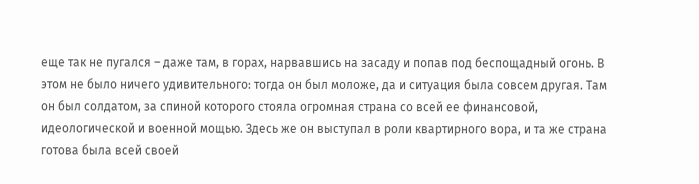еще так не пугался – даже там, в горах, нарвавшись на засаду и попав под беспощадный огонь. В этом не было ничего удивительного: тогда он был моложе, да и ситуация была совсем другая. Там он был солдатом, за спиной которого стояла огромная страна со всей ее финансовой, идеологической и военной мощью. Здесь же он выступал в роли квартирного вора, и та же страна готова была всей своей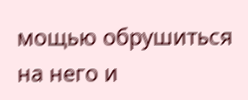мощью обрушиться на него и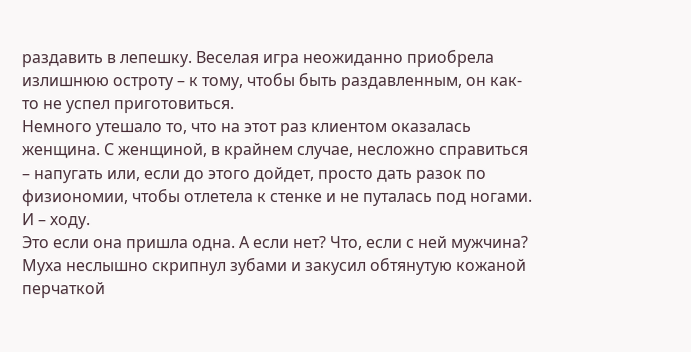раздавить в лепешку. Веселая игра неожиданно приобрела излишнюю остроту – к тому, чтобы быть раздавленным, он как-то не успел приготовиться.
Немного утешало то, что на этот раз клиентом оказалась женщина. С женщиной, в крайнем случае, несложно справиться – напугать или, если до этого дойдет, просто дать разок по физиономии, чтобы отлетела к стенке и не путалась под ногами. И – ходу.
Это если она пришла одна. А если нет? Что, если с ней мужчина?
Муха неслышно скрипнул зубами и закусил обтянутую кожаной перчаткой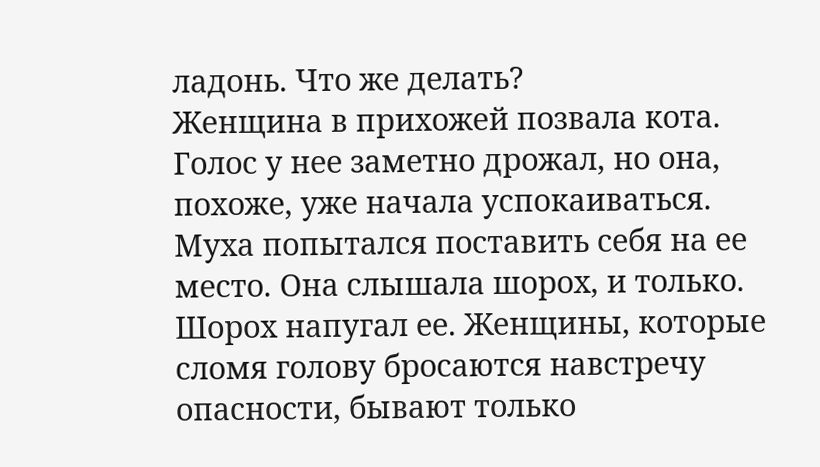ладонь. Что же делать?
Женщина в прихожей позвала кота. Голос у нее заметно дрожал, но она, похоже, уже начала успокаиваться. Муха попытался поставить себя на ее место. Она слышала шорох, и только. Шорох напугал ее. Женщины, которые сломя голову бросаются навстречу опасности, бывают только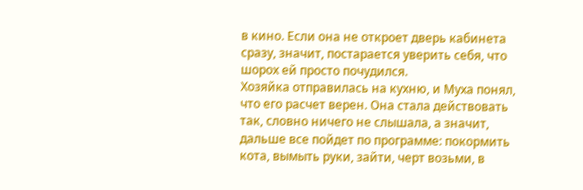в кино. Если она не откроет дверь кабинета сразу, значит, постарается уверить себя, что шорох ей просто почудился.
Хозяйка отправилась на кухню, и Муха понял, что его расчет верен. Она стала действовать так, словно ничего не слышала, а значит, дальше все пойдет по программе: покормить кота, вымыть руки, зайти, черт возьми, в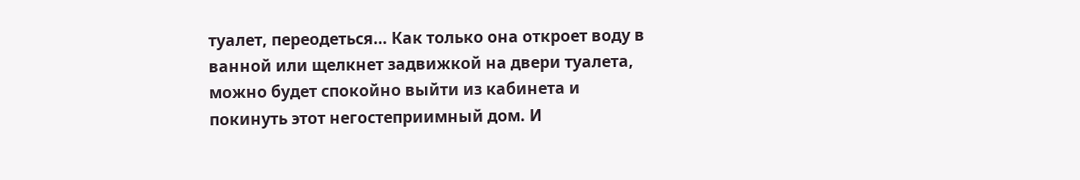туалет, переодеться… Как только она откроет воду в ванной или щелкнет задвижкой на двери туалета, можно будет спокойно выйти из кабинета и покинуть этот негостеприимный дом. И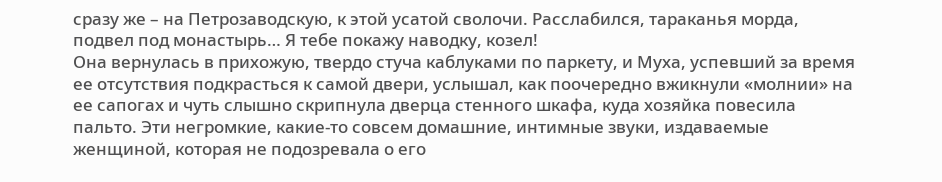сразу же – на Петрозаводскую, к этой усатой сволочи. Расслабился, тараканья морда, подвел под монастырь… Я тебе покажу наводку, козел!
Она вернулась в прихожую, твердо стуча каблуками по паркету, и Муха, успевший за время ее отсутствия подкрасться к самой двери, услышал, как поочередно вжикнули «молнии» на ее сапогах и чуть слышно скрипнула дверца стенного шкафа, куда хозяйка повесила пальто. Эти негромкие, какие-то совсем домашние, интимные звуки, издаваемые женщиной, которая не подозревала о его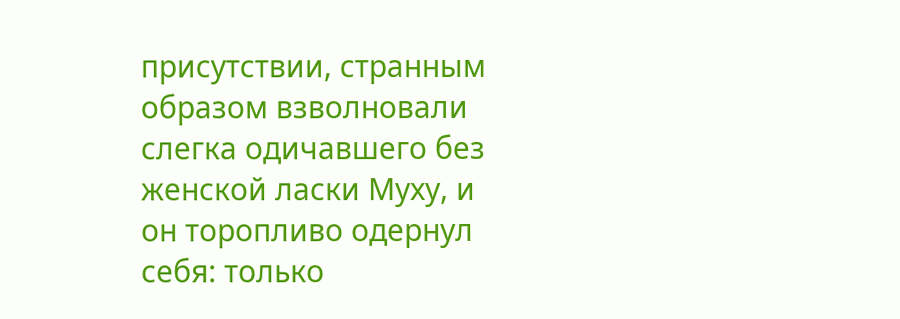присутствии, странным образом взволновали слегка одичавшего без женской ласки Муху, и он торопливо одернул себя: только